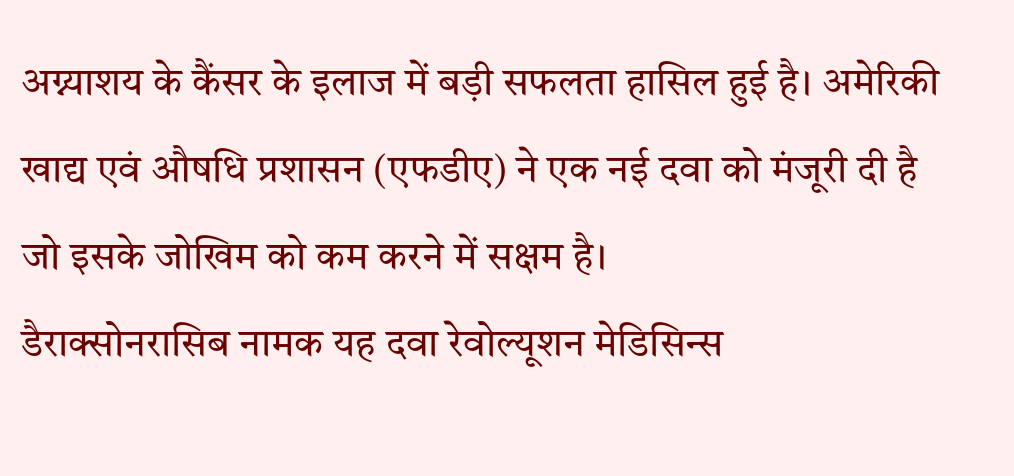अग्न्याशय के कैंसर के इलाज में बड़ी सफलता हासिल हुई है। अमेरिकी खाद्य एवं औषधि प्रशासन (एफडीए) ने एक नई दवा को मंजूरी दी है जो इसके जोखिम को कम करने में सक्षम है।
डैराक्सोनरासिब नामक यह दवा रेवोल्यूशन मेडिसिन्स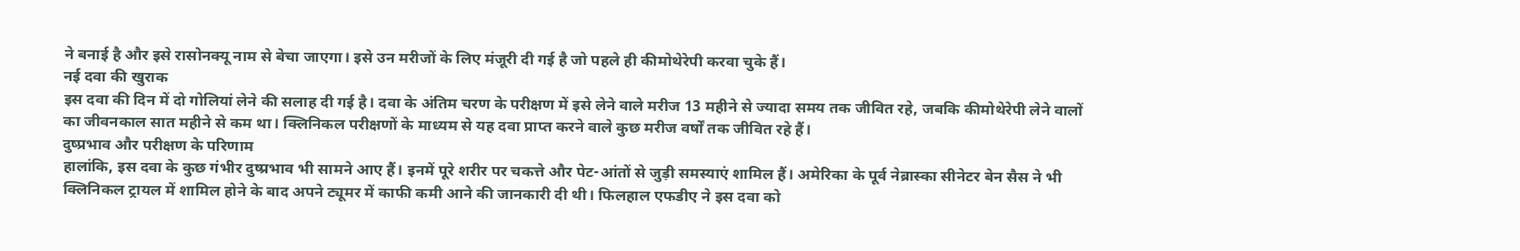ने बनाई है और इसे रासोनक्यू नाम से बेचा जाएगा। इसे उन मरीजों के लिए मंजूरी दी गई है जो पहले ही कीमोथेरेपी करवा चुके हैं।
नई दवा की खुराक
इस दवा की दिन में दो गोलियां लेने की सलाह दी गई है। दवा के अंतिम चरण के परीक्षण में इसे लेने वाले मरीज 13 महीने से ज्यादा समय तक जीवित रहे, जबकि कीमोथेरेपी लेने वालों का जीवनकाल सात महीने से कम था। क्लिनिकल परीक्षणों के माध्यम से यह दवा प्राप्त करने वाले कुछ मरीज वर्षों तक जीवित रहे हैं।
दुष्प्रभाव और परीक्षण के परिणाम
हालांकि, इस दवा के कुछ गंभीर दुष्प्रभाव भी सामने आए हैं। इनमें पूरे शरीर पर चकत्ते और पेट-आंतों से जुड़ी समस्याएं शामिल हैं। अमेरिका के पूर्व नेब्रास्का सीनेटर बेन सैस ने भी क्लिनिकल ट्रायल में शामिल होने के बाद अपने ट्यूमर में काफी कमी आने की जानकारी दी थी। फिलहाल एफडीए ने इस दवा को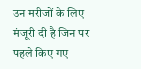उन मरीजों के लिए मंजूरी दी है जिन पर पहले किए गए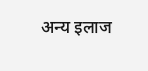अन्य इलाज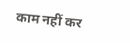काम नहीं कर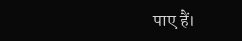पाए हैं।